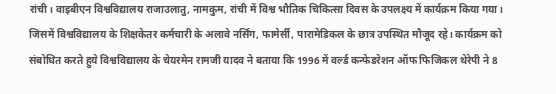रांची। वाइबीएन विश्वविद्यालय राजाउलातु, नामकुम, रांची में विश्व भौतिक चिकित्सा दिवस के उपलक्ष्य में कार्यक्रम किया गया। जिसमें विश्वविद्यालय के शिक्षकेतर कर्मचारी के अलावे नर्सिंग, फामेर्सी, पारामेडिकल के छात्र उपस्थित मौजूद रहे। कार्यक्रम को संबोधित करते हुये विश्वविद्यालय के चेयरमेन रामजी यादव ने बताया कि 1996 में वर्ल्ड कन्फेडरेशन ऑफ फिजिकल थेरेपी ने 8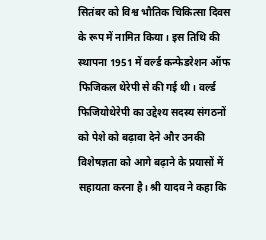सितंबर को विश्व भौतिक चिकित्सा दिवस के रूप में नामित किया। इस तिथि की स्थापना 1951 में वर्ल्ड कन्फेडरेशन ऑफ फिजिकल थेरेपी से की गई थी। वर्ल्ड फिजियोथेरेपी का उद्देश्य सदस्य संगठनों को पेशे को बढ़ावा देने और उनकी विशेषज्ञता को आगे बढ़ाने के प्रयासों में सहायता करना है। श्री यादव ने कहा कि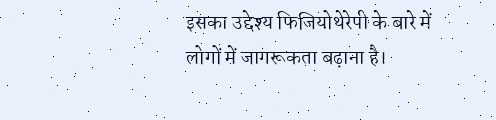इसका उद्देश्य फिजियोथेरेपी के बारे में लोगों में जागरूकता बढ़ाना है।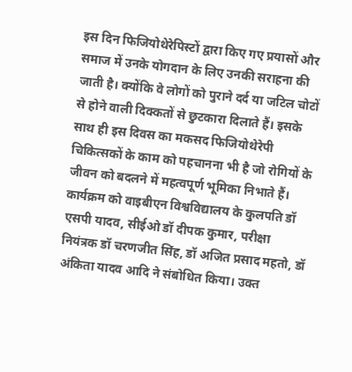इस दिन फिजियोथेरेपिस्टों द्वारा किए गए प्रयासों और समाज में उनके योगदान के लिए उनकी सराहना की जाती है। क्योंकि वे लोगों को पुराने दर्द या जटिल चोटों से होने वाली दिक्कतों से छुटकारा दिलाते हैं। इसके साथ ही इस दिवस का मकसद फिजियोथेरेपी चिकित्सकों के काम को पहचानना भी है जो रोगियों के जीवन को बदलने में महत्वपूर्ण भूमिका निभाते हैं। कार्यक्रम को वाइबीएन विश्वविद्यालय के कुलपति डॉ एसपी यादव, सीईओ डॉ दीपक कुमार, परीक्षा नियंत्रक डॉ चरणजीत सिंह, डॉ अजित प्रसाद महतो, डॉ अंकिता यादव आदि ने संबोधित किया। उक्त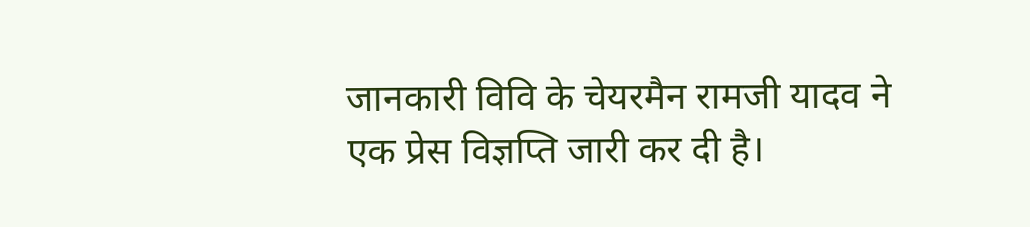जानकारी विवि के चेयरमैन रामजी यादव ने एक प्रेस विज्ञप्ति जारी कर दी है।